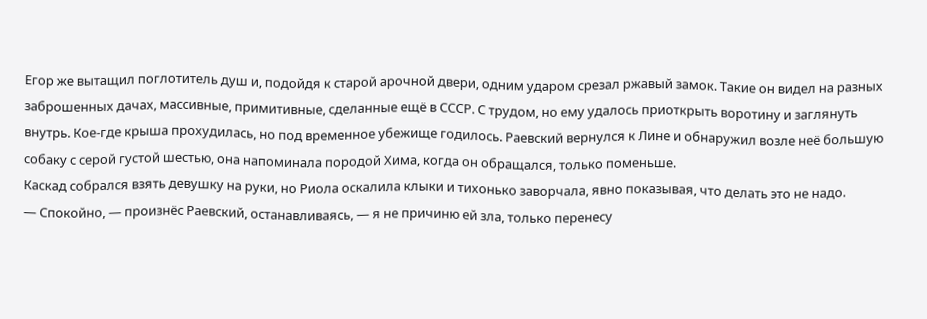Егор же вытащил поглотитель душ и, подойдя к старой арочной двери, одним ударом срезал ржавый замок. Такие он видел на разных заброшенных дачах, массивные, примитивные, сделанные ещё в СССР. С трудом, но ему удалось приоткрыть воротину и заглянуть внутрь. Кое-где крыша прохудилась, но под временное убежище годилось. Раевский вернулся к Лине и обнаружил возле неё большую собаку с серой густой шестью, она напоминала породой Хима, когда он обращался, только поменьше.
Каскад собрался взять девушку на руки, но Риола оскалила клыки и тихонько заворчала, явно показывая, что делать это не надо.
— Спокойно, — произнёс Раевский, останавливаясь, — я не причиню ей зла, только перенесу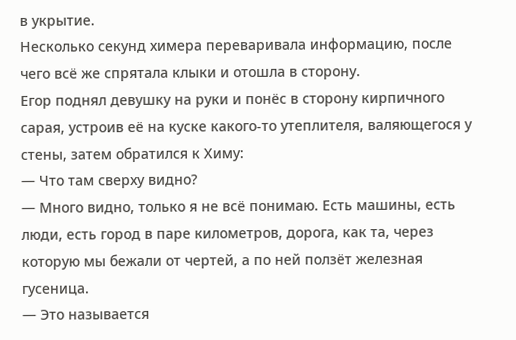в укрытие.
Несколько секунд химера переваривала информацию, после чего всё же спрятала клыки и отошла в сторону.
Егор поднял девушку на руки и понёс в сторону кирпичного сарая, устроив её на куске какого-то утеплителя, валяющегося у стены, затем обратился к Химу:
— Что там сверху видно?
— Много видно, только я не всё понимаю. Есть машины, есть люди, есть город в паре километров, дорога, как та, через которую мы бежали от чертей, а по ней ползёт железная гусеница.
— Это называется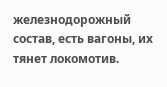железнодорожный состав, есть вагоны, их тянет локомотив.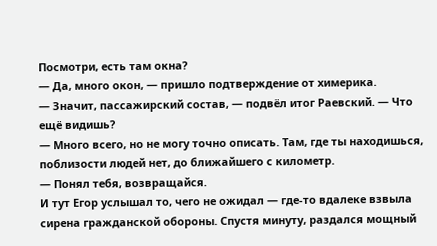Посмотри, есть там окна?
— Да, много окон, — пришло подтверждение от химерика.
— Значит, пассажирский состав, — подвёл итог Раевский. — Что ещё видишь?
— Много всего, но не могу точно описать. Там, где ты находишься, поблизости людей нет, до ближайшего с километр.
— Понял тебя, возвращайся.
И тут Егор услышал то, чего не ожидал — где-то вдалеке взвыла сирена гражданской обороны. Спустя минуту, раздался мощный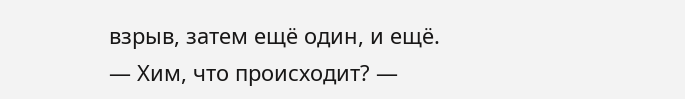взрыв, затем ещё один, и ещё.
— Хим, что происходит? —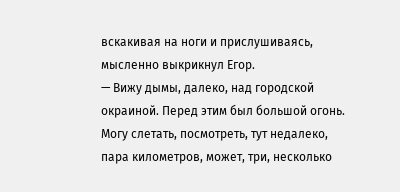вскакивая на ноги и прислушиваясь, мысленно выкрикнул Егор.
— Вижу дымы, далеко, над городской окраиной. Перед этим был большой огонь. Могу слетать, посмотреть, тут недалеко, пара километров, может, три, несколько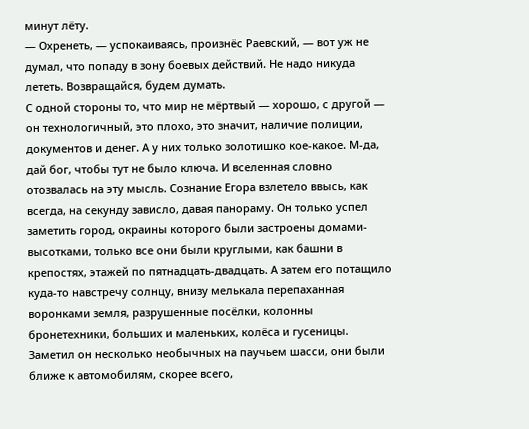минут лёту.
— Охренеть, — успокаиваясь, произнёс Раевский, — вот уж не думал, что попаду в зону боевых действий. Не надо никуда лететь. Возвращайся, будем думать.
С одной стороны то, что мир не мёртвый — хорошо, с другой — он технологичный, это плохо, это значит, наличие полиции, документов и денег. А у них только золотишко кое-какое. М-да, дай бог, чтобы тут не было ключа. И вселенная словно отозвалась на эту мысль. Сознание Егора взлетело ввысь, как всегда, на секунду зависло, давая панораму. Он только успел заметить город, окраины которого были застроены домами-высотками, только все они были круглыми, как башни в крепостях, этажей по пятнадцать-двадцать. А затем его потащило куда-то навстречу солнцу, внизу мелькала перепаханная воронками земля, разрушенные посёлки, колонны бронетехники, больших и маленьких, колёса и гусеницы. Заметил он несколько необычных на паучьем шасси, они были ближе к автомобилям, скорее всего,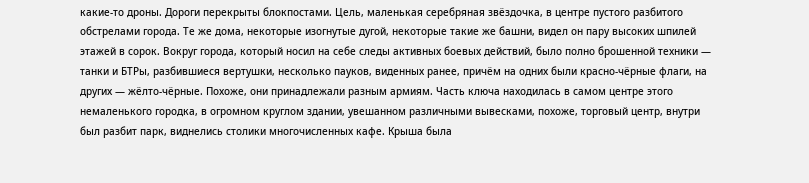какие-то дроны. Дороги перекрыты блокпостами. Цель, маленькая серебряная звёздочка, в центре пустого разбитого обстрелами города. Те же дома, некоторые изогнутые дугой, некоторые такие же башни, видел он пару высоких шпилей этажей в сорок. Вокруг города, который носил на себе следы активных боевых действий, было полно брошенной техники — танки и БТРы, разбившиеся вертушки, несколько пауков, виденных ранее, причём на одних были красно-чёрные флаги, на других — жёлто-чёрные. Похоже, они принадлежали разным армиям. Часть ключа находилась в самом центре этого немаленького городка, в огромном круглом здании, увешанном различными вывесками, похоже, торговый центр, внутри был разбит парк, виднелись столики многочисленных кафе. Крыша была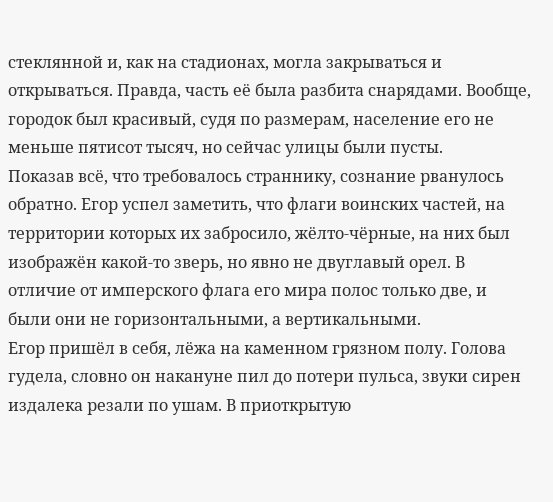стеклянной и, как на стадионах, могла закрываться и открываться. Правда, часть её была разбита снарядами. Вообще, городок был красивый, судя по размерам, население его не меньше пятисот тысяч, но сейчас улицы были пусты.
Показав всё, что требовалось страннику, сознание рванулось обратно. Егор успел заметить, что флаги воинских частей, на территории которых их забросило, жёлто-чёрные, на них был изображён какой-то зверь, но явно не двуглавый орел. В отличие от имперского флага его мира полос только две, и были они не горизонтальными, а вертикальными.
Егор пришёл в себя, лёжа на каменном грязном полу. Голова гудела, словно он накануне пил до потери пульса, звуки сирен издалека резали по ушам. В приоткрытую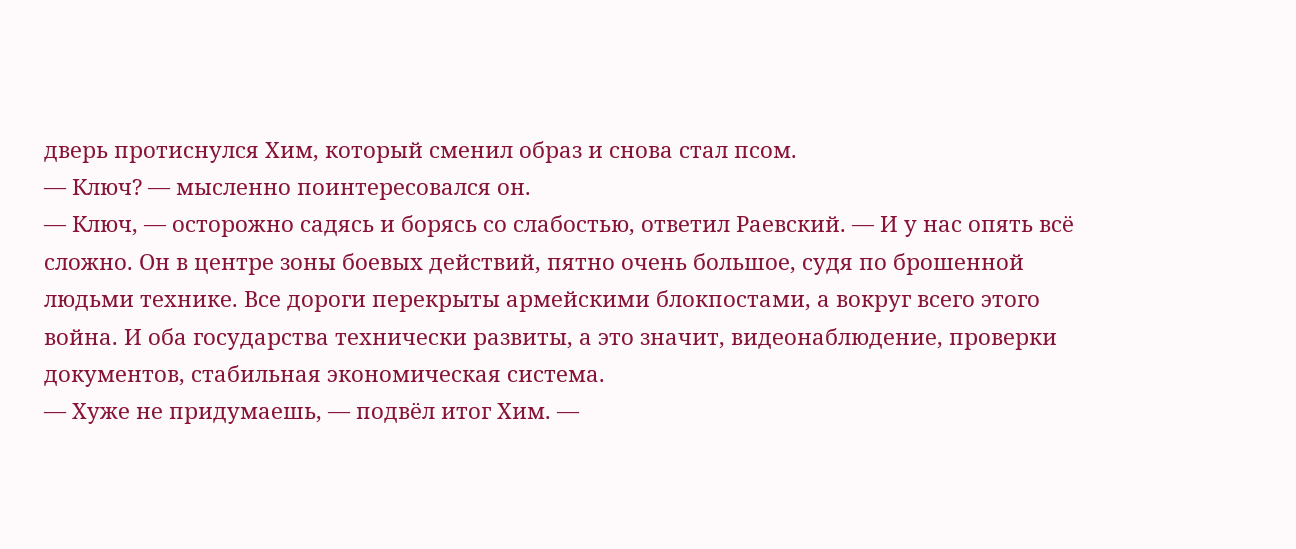дверь протиснулся Хим, который сменил образ и снова стал псом.
— Ключ? — мысленно поинтересовался он.
— Ключ, — осторожно садясь и борясь со слабостью, ответил Раевский. — И у нас опять всё сложно. Он в центре зоны боевых действий, пятно очень большое, судя по брошенной людьми технике. Все дороги перекрыты армейскими блокпостами, а вокруг всего этого война. И оба государства технически развиты, а это значит, видеонаблюдение, проверки документов, стабильная экономическая система.
— Хуже не придумаешь, — подвёл итог Хим. —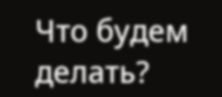Что будем делать?